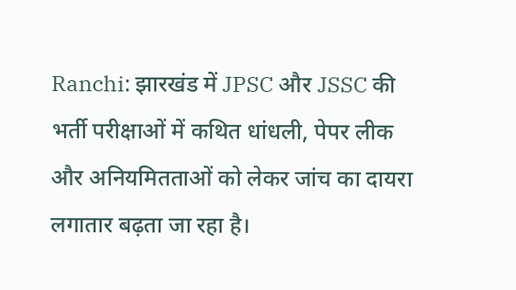Ranchi: झारखंड में JPSC और JSSC की भर्ती परीक्षाओं में कथित धांधली, पेपर लीक और अनियमितताओं को लेकर जांच का दायरा लगातार बढ़ता जा रहा है।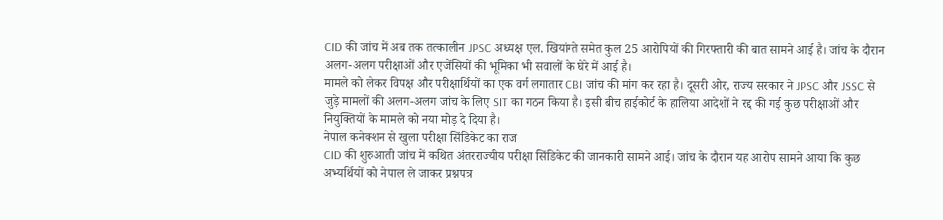CID की जांच में अब तक तत्कालीन JPSC अध्यक्ष एल. खियांग्ते समेत कुल 25 आरोपियों की गिरफ्तारी की बात सामने आई है। जांच के दौरान अलग-अलग परीक्षाओं और एजेंसियों की भूमिका भी सवालों के घेरे में आई है।
मामले को लेकर विपक्ष और परीक्षार्थियों का एक वर्ग लगातार CBI जांच की मांग कर रहा है। दूसरी ओर, राज्य सरकार ने JPSC और JSSC से जुड़े मामलों की अलग-अलग जांच के लिए SIT का गठन किया है। इसी बीच हाईकोर्ट के हालिया आदेशों ने रद्द की गई कुछ परीक्षाओं और नियुक्तियों के मामले को नया मोड़ दे दिया है।
नेपाल कनेक्शन से खुला परीक्षा सिंडिकेट का राज
CID की शुरुआती जांच में कथित अंतरराज्यीय परीक्षा सिंडिकेट की जानकारी सामने आई। जांच के दौरान यह आरोप सामने आया कि कुछ अभ्यर्थियों को नेपाल ले जाकर प्रश्नपत्र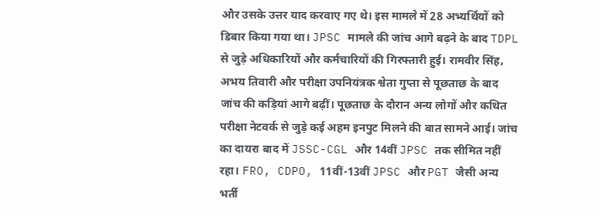और उसके उत्तर याद करवाए गए थे। इस मामले में 28 अभ्यर्थियों को डिबार किया गया था। JPSC मामले की जांच आगे बढ़ने के बाद TDPL से जुड़े अधिकारियों और कर्मचारियों की गिरफ्तारी हुई। रामवीर सिंह, अभय तिवारी और परीक्षा उपनियंत्रक श्वेता गुप्ता से पूछताछ के बाद जांच की कड़ियां आगे बढ़ीं। पूछताछ के दौरान अन्य लोगों और कथित परीक्षा नेटवर्क से जुड़े कई अहम इनपुट मिलने की बात सामने आई। जांच का दायरा बाद में JSSC-CGL और 14वीं JPSC तक सीमित नहीं रहा। FRO, CDPO, 11वीं-13वीं JPSC और PGT जैसी अन्य भर्ती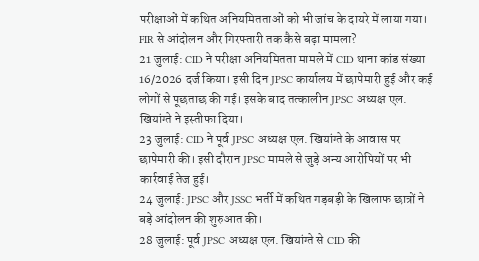परीक्षाओं में कथित अनियमितताओं को भी जांच के दायरे में लाया गया।
FIR से आंदोलन और गिरफ्तारी तक कैसे बढ़ा मामला?
21 जुलाई: CID ने परीक्षा अनियमितता मामले में CID थाना कांड संख्या 16/2026 दर्ज किया। इसी दिन JPSC कार्यालय में छापेमारी हुई और कई लोगों से पूछताछ की गई। इसके बाद तत्कालीन JPSC अध्यक्ष एल. खियांग्ते ने इस्तीफा दिया।
23 जुलाई: CID ने पूर्व JPSC अध्यक्ष एल. खियांग्ते के आवास पर छापेमारी की। इसी दौरान JPSC मामले से जुड़े अन्य आरोपियों पर भी कार्रवाई तेज हुई।
24 जुलाई: JPSC और JSSC भर्ती में कथित गड़बड़ी के खिलाफ छात्रों ने बड़े आंदोलन की शुरुआत की।
28 जुलाई: पूर्व JPSC अध्यक्ष एल. खियांग्ते से CID की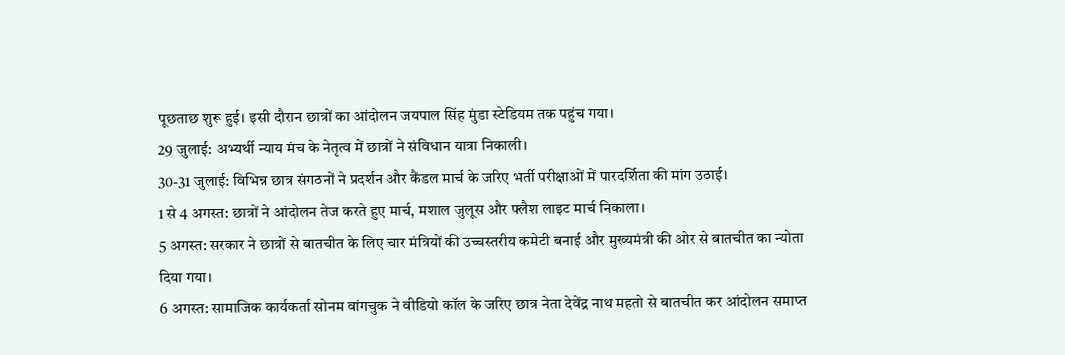पूछताछ शुरू हुई। इसी दौरान छात्रों का आंदोलन जयपाल सिंह मुंडा स्टेडियम तक पहुंच गया।
29 जुलाई: अभ्यर्थी न्याय मंच के नेतृत्व में छात्रों ने संविधान यात्रा निकाली।
30-31 जुलाई: विभिन्न छात्र संगठनों ने प्रदर्शन और कैंडल मार्च के जरिए भर्ती परीक्षाओं में पारदर्शिता की मांग उठाई।
1 से 4 अगस्त: छात्रों ने आंदोलन तेज करते हुए मार्च, मशाल जुलूस और फ्लैश लाइट मार्च निकाला।
5 अगस्त: सरकार ने छात्रों से बातचीत के लिए चार मंत्रियों की उच्चस्तरीय कमेटी बनाई और मुख्यमंत्री की ओर से बातचीत का न्योता दिया गया।
6 अगस्त: सामाजिक कार्यकर्ता सोनम वांगचुक ने वीडियो कॉल के जरिए छात्र नेता देवेंद्र नाथ महतो से बातचीत कर आंदोलन समाप्त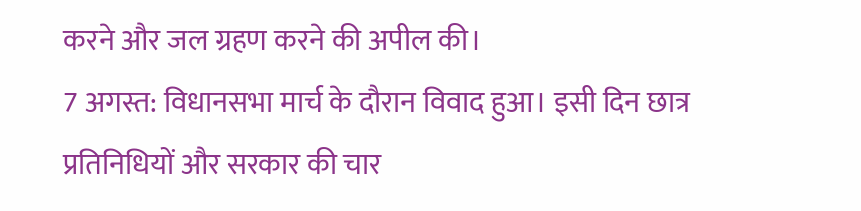करने और जल ग्रहण करने की अपील की।
7 अगस्त: विधानसभा मार्च के दौरान विवाद हुआ। इसी दिन छात्र प्रतिनिधियों और सरकार की चार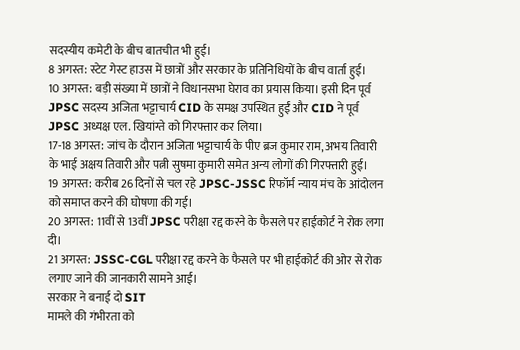सदस्यीय कमेटी के बीच बातचीत भी हुई।
8 अगस्त: स्टेट गेस्ट हाउस में छात्रों और सरकार के प्रतिनिधियों के बीच वार्ता हुई।
10 अगस्त: बड़ी संख्या में छात्रों ने विधानसभा घेराव का प्रयास किया। इसी दिन पूर्व JPSC सदस्य अजिता भट्टाचार्य CID के समक्ष उपस्थित हुईं और CID ने पूर्व JPSC अध्यक्ष एल. खियांग्ते को गिरफ्तार कर लिया।
17-18 अगस्त: जांच के दौरान अजिता भट्टाचार्य के पीए ब्रज कुमार राम, अभय तिवारी के भाई अक्षय तिवारी और पत्नी सुषमा कुमारी समेत अन्य लोगों की गिरफ्तारी हुई।
19 अगस्त: करीब 26 दिनों से चल रहे JPSC-JSSC रिफॉर्म न्याय मंच के आंदोलन को समाप्त करने की घोषणा की गई।
20 अगस्त: 11वीं से 13वीं JPSC परीक्षा रद्द करने के फैसले पर हाईकोर्ट ने रोक लगा दी।
21 अगस्त: JSSC-CGL परीक्षा रद्द करने के फैसले पर भी हाईकोर्ट की ओर से रोक लगाए जाने की जानकारी सामने आई।
सरकार ने बनाई दो SIT
मामले की गंभीरता को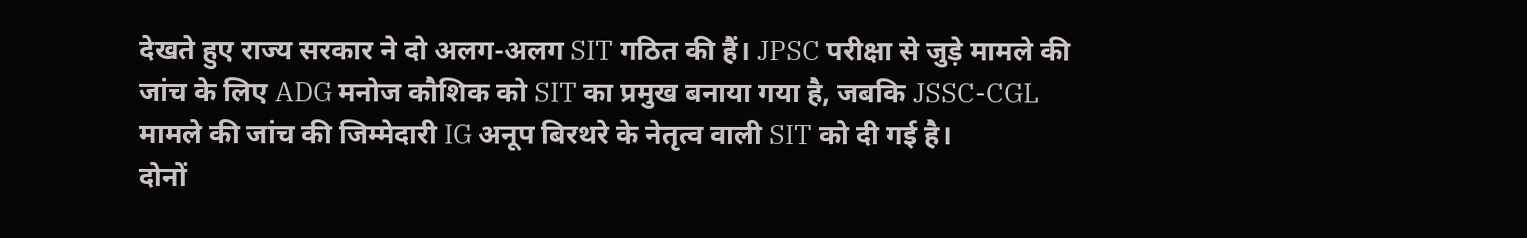देखते हुए राज्य सरकार ने दो अलग-अलग SIT गठित की हैं। JPSC परीक्षा से जुड़े मामले की जांच के लिए ADG मनोज कौशिक को SIT का प्रमुख बनाया गया है, जबकि JSSC-CGL मामले की जांच की जिम्मेदारी IG अनूप बिरथरे के नेतृत्व वाली SIT को दी गई है।
दोनों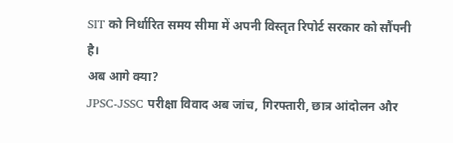SIT को निर्धारित समय सीमा में अपनी विस्तृत रिपोर्ट सरकार को सौंपनी है।
अब आगे क्या?
JPSC-JSSC परीक्षा विवाद अब जांच, गिरफ्तारी, छात्र आंदोलन और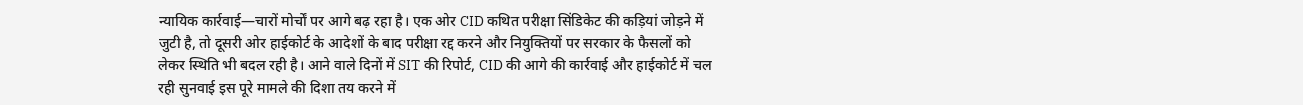न्यायिक कार्रवाई—चारों मोर्चों पर आगे बढ़ रहा है। एक ओर CID कथित परीक्षा सिंडिकेट की कड़ियां जोड़ने में जुटी है, तो दूसरी ओर हाईकोर्ट के आदेशों के बाद परीक्षा रद्द करने और नियुक्तियों पर सरकार के फैसलों को लेकर स्थिति भी बदल रही है। आने वाले दिनों में SIT की रिपोर्ट, CID की आगे की कार्रवाई और हाईकोर्ट में चल रही सुनवाई इस पूरे मामले की दिशा तय करने में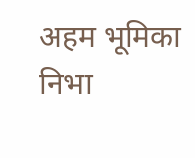अहम भूमिका निभा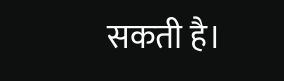सकती है।